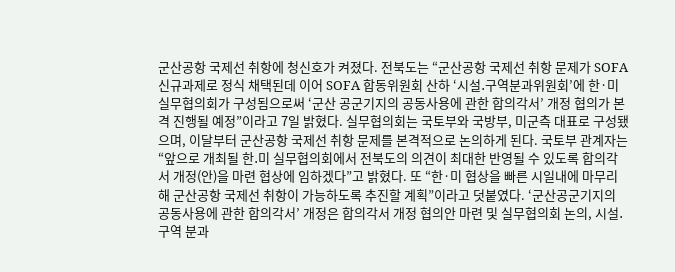군산공항 국제선 취항에 청신호가 켜졌다. 전북도는 “군산공항 국제선 취항 문제가 SOFA 신규과제로 정식 채택된데 이어 SOFA 합동위원회 산하 ‘시설․구역분과위원회’에 한·미 실무협의회가 구성됨으로써 ‘군산 공군기지의 공동사용에 관한 합의각서’ 개정 협의가 본격 진행될 예정”이라고 7일 밝혔다. 실무협의회는 국토부와 국방부, 미군측 대표로 구성됐으며, 이달부터 군산공항 국제선 취항 문제를 본격적으로 논의하게 된다. 국토부 관계자는 “앞으로 개최될 한․미 실무협의회에서 전북도의 의견이 최대한 반영될 수 있도록 합의각서 개정(안)을 마련 협상에 임하겠다”고 밝혔다. 또 “한·미 협상을 빠른 시일내에 마무리해 군산공항 국제선 취항이 가능하도록 추진할 계획”이라고 덧붙였다. ‘군산공군기지의 공동사용에 관한 합의각서’ 개정은 합의각서 개정 협의안 마련 및 실무협의회 논의, 시설․구역 분과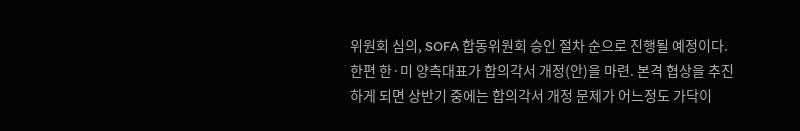위원회 심의, SOFA 합동위원회 승인 절차 순으로 진행될 예정이다. 한편 한·미 양측대표가 합의각서 개정(안)을 마련. 본격 협상을 추진하게 되면 상반기 중에는 합의각서 개정 문제가 어느정도 가닥이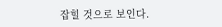잡힐 것으로 보인다.